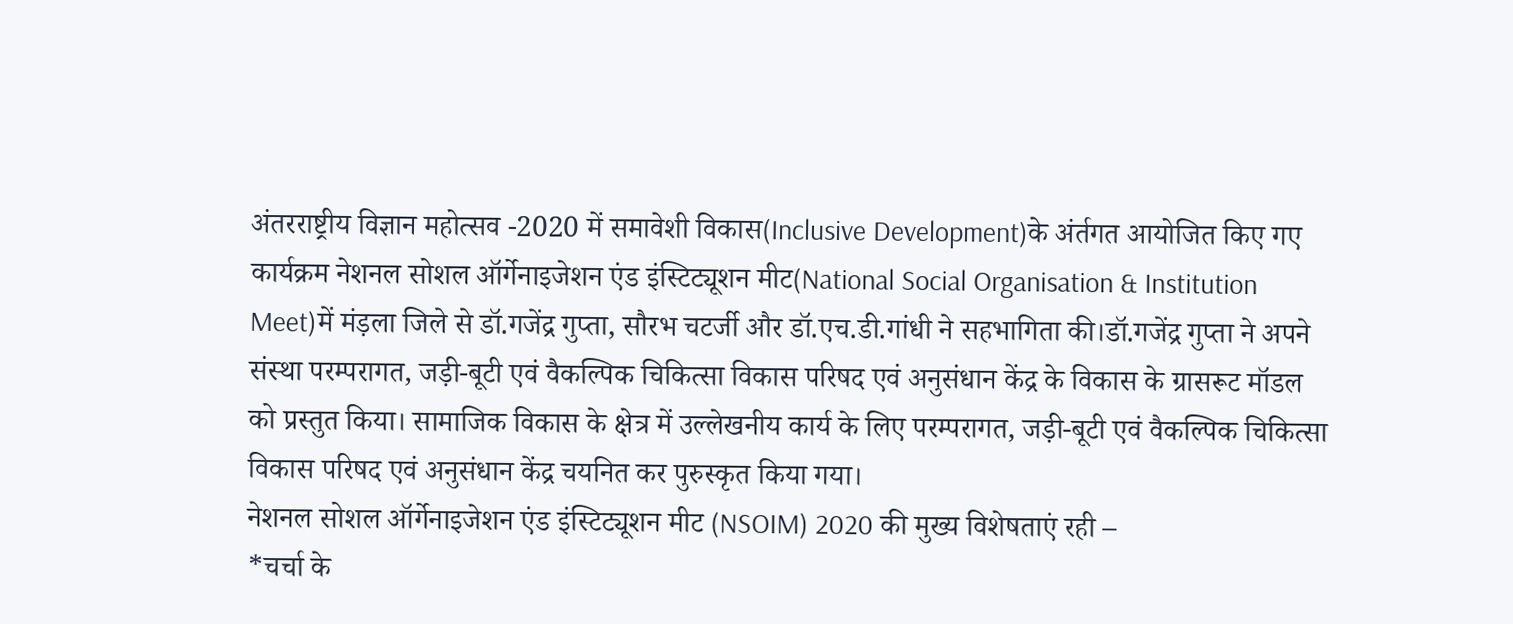अंतरराष्ट्रीय विज्ञान महोत्सव -2020 में समावेशी विकास(Inclusive Development)के अंर्तगत आयोजित किए गए कार्यक्रम नेशनल सोशल ऑर्गेनाइजेशन एंड इंस्टिट्यूशन मीट(National Social Organisation & Institution Meet)में मंड़ला जिले से डॉ.गजेंद्र गुप्ता, सौरभ चटर्जी और डॉ.एच.डी.गांधी ने सहभागिता की।डॉ.गजेंद्र गुप्ता ने अपने संस्था परम्परागत, जड़ी-बूटी एवं वैकल्पिक चिकित्सा विकास परिषद एवं अनुसंधान केंद्र के विकास के ग्रासरूट मॉडल को प्रस्तुत किया। सामाजिक विकास के क्षेत्र में उल्लेखनीय कार्य के लिए परम्परागत, जड़ी-बूटी एवं वैकल्पिक चिकित्सा विकास परिषद एवं अनुसंधान केंद्र चयनित कर पुरुस्कृत किया गया।
नेशनल सोशल ऑर्गेनाइजेशन एंड इंस्टिट्यूशन मीट (NSOIM) 2020 की मुख्य विशेषताएं रही –
*चर्चा के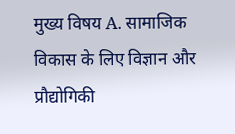मुख्य विषय A. सामाजिक विकास के लिए विज्ञान और प्रौद्योगिकी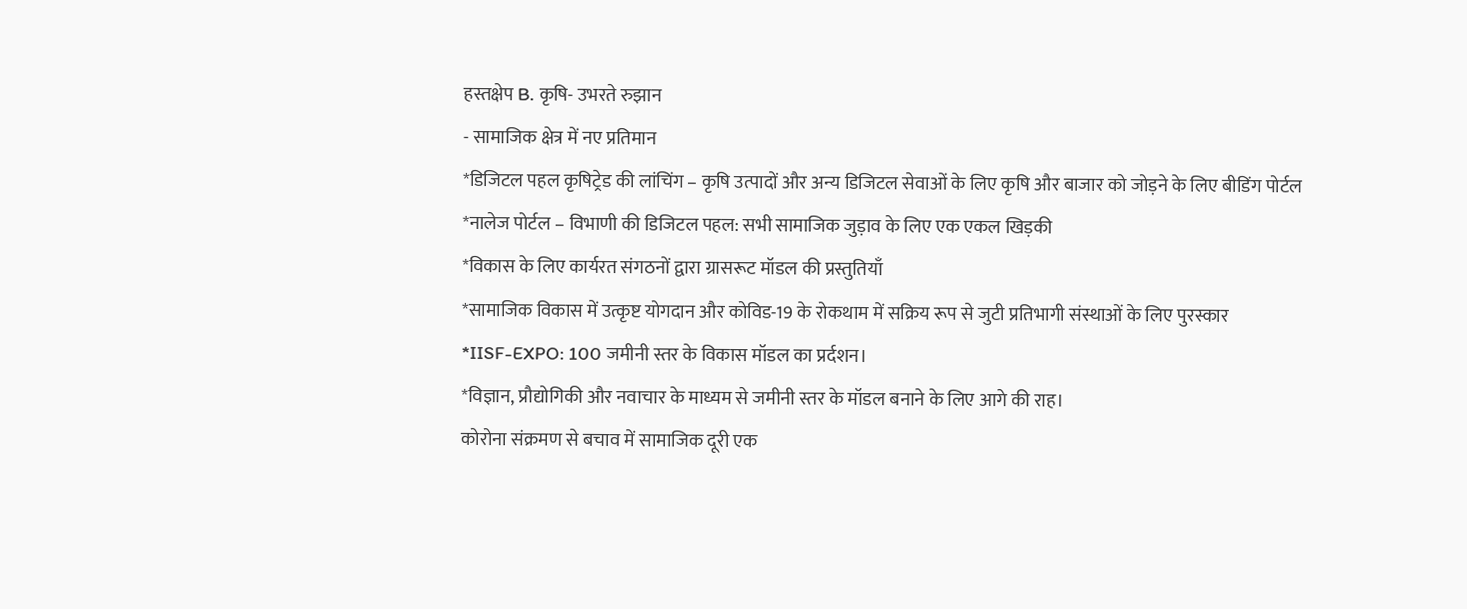हस्तक्षेप B. कृषि- उभरते रुझान
- सामाजिक क्षेत्र में नए प्रतिमान
*डिजिटल पहल कृषिट्रेड की लांचिंग – कृषि उत्पादों और अन्य डिजिटल सेवाओं के लिए कृषि और बाजार को जोड़ने के लिए बीडिंग पोर्टल
*नालेज पोर्टल – विभाणी की डिजिटल पहल: सभी सामाजिक जुड़ाव के लिए एक एकल खिड़की
*विकास के लिए कार्यरत संगठनों द्वारा ग्रासरूट मॉडल की प्रस्तुतियाँ
*सामाजिक विकास में उत्कृष्ट योगदान और कोविड-19 के रोकथाम में सक्रिय रूप से जुटी प्रतिभागी संस्थाओं के लिए पुरस्कार
*IISF-EXPO: 100 जमीनी स्तर के विकास मॉडल का प्रर्दशन।
*विज्ञान, प्रौद्योगिकी और नवाचार के माध्यम से जमीनी स्तर के मॉडल बनाने के लिए आगे की राह।
कोरोना संक्रमण से बचाव में सामाजिक दूरी एक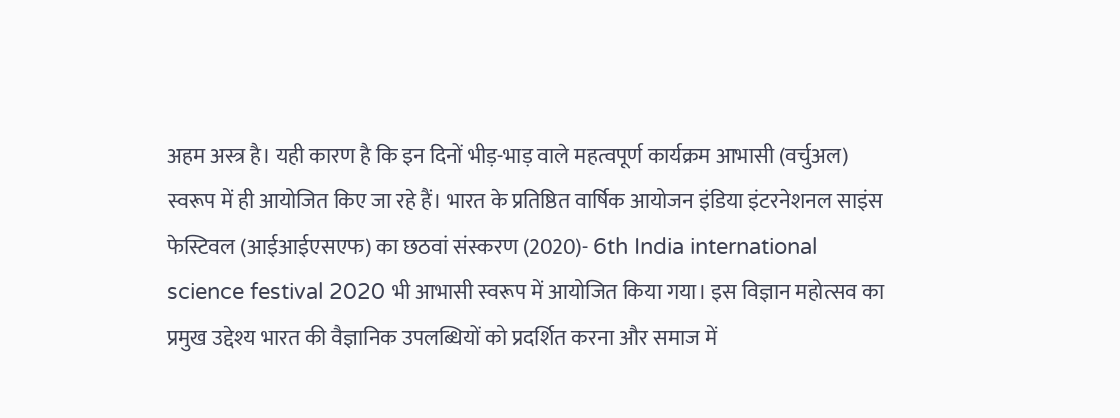अहम अस्त्र है। यही कारण है कि इन दिनों भीड़-भाड़ वाले महत्वपूर्ण कार्यक्रम आभासी (वर्चुअल) स्वरूप में ही आयोजित किए जा रहे हैं। भारत के प्रतिष्ठित वार्षिक आयोजन इंडिया इंटरनेशनल साइंस फेस्टिवल (आईआईएसएफ) का छठवां संस्करण (2020)- 6th India international science festival 2020 भी आभासी स्वरूप में आयोजित किया गया। इस विज्ञान महोत्सव का प्रमुख उद्देश्य भारत की वैज्ञानिक उपलब्धियों को प्रदर्शित करना और समाज में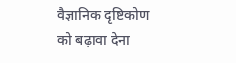वैज्ञानिक दृष्टिकोण को बढ़ावा देना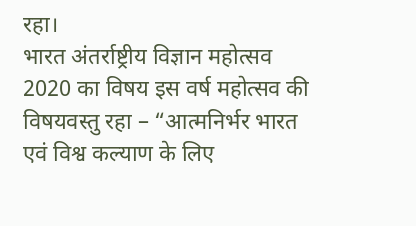रहा।
भारत अंतर्राष्ट्रीय विज्ञान महोत्सव 2020 का विषय इस वर्ष महोत्सव की विषयवस्तु रहा – “आत्मनिर्भर भारत एवं विश्व कल्याण के लिए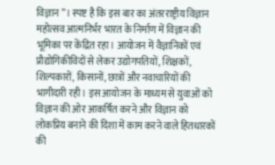विज्ञान”। स्पष्ट है कि इस बार का अंतरराष्ट्रीय विज्ञान महोत्सव आत्मनिर्भर भारत के निर्माण में विज्ञान की भूमिका पर केंद्रित रहा। आयोजन में वैज्ञानिकों एवं प्रौद्योगिकीविदों से लेकर उद्योगपतियों, शिक्षकों, शिल्पकारों, किसानों, छात्रों और नवाचारियों की भागीदारी रही। इस आयोजन के माध्यम से युवाओं को विज्ञान की ओर आकर्षित करने और विज्ञान को लोकप्रिय बनाने की दिशा में काम करने वाले हितधारकों की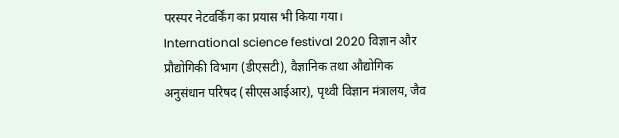परस्पर नेटवर्किंग का प्रयास भी किया गया।
International science festival 2020 विज्ञान और प्रौद्योगिकी विभाग (डीएसटी), वैज्ञानिक तथा औद्योगिक अनुसंधान परिषद (सीएसआईआर), पृथ्वी विज्ञान मंत्रालय, जैव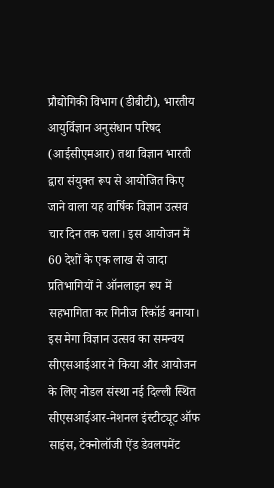प्रौद्योगिकी विभाग (डीबीटी), भारतीय आयुर्विज्ञान अनुसंधान परिषद (आईसीएमआर) तथा विज्ञान भारती द्वारा संयुक्त रूप से आयोजित किए जाने वाला यह वार्षिक विज्ञान उत्सव चार दिन तक चला। इस आयोजन में 60 देशों के एक लाख से जादा प्रतिभागियों ने ऑनलाइन रूप में सहभागिता कर गिनीज रिकॉर्ड बनाया। इस मेगा विज्ञान उत्सव का समन्वय सीएसआईआर ने किया और आयोजन के लिए नोडल संस्था नई दिल्ली स्थित सीएसआईआर-नेशनल इंस्टीट्यूट ऑफ साइंस, टेक्नोलॉजी ऐंड डेवलपमेंट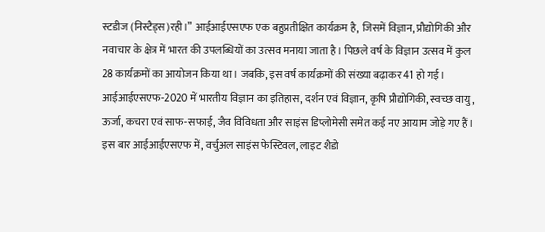स्टडीज (निस्टैड्स)रही।” आईआईएसएफ एक बहुप्रतीक्षित कार्यक्रम है, जिसमें विज्ञान, प्रौद्योगिकी और नवाचार के क्षेत्र में भारत की उपलब्धियों का उत्सव मनाया जाता है। पिछले वर्ष के विज्ञान उत्सव में कुल 28 कार्यक्रमों का आयोजन किया था। जबकि, इस वर्ष कार्यक्रमों की संख्या बढ़ाकर 41 हो गई। आईआईएसएफ-2020 में भारतीय विज्ञान का इतिहास, दर्शन एवं विज्ञान, कृषि प्रौद्योगिकी, स्वच्छ वायु, ऊर्जा, कचरा एवं साफ-सफाई, जैव विविधता और साइंस डिप्लोमेसी समेत कई नए आयाम जोड़े गए हैं। इस बार आईआईएसएफ में, वर्चुअल साइंस फेस्टिवल, लाइट शैडो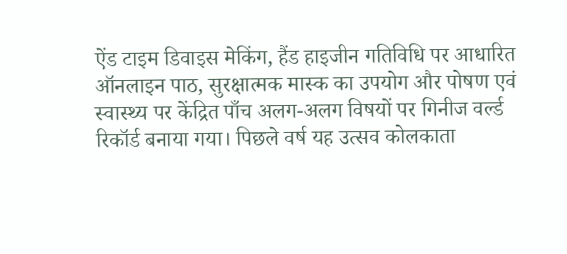ऐंड टाइम डिवाइस मेकिंग, हैंड हाइजीन गतिविधि पर आधारित ऑनलाइन पाठ, सुरक्षात्मक मास्क का उपयोग और पोषण एवं स्वास्थ्य पर केंद्रित पाँच अलग-अलग विषयों पर गिनीज वर्ल्ड रिकॉर्ड बनाया गया। पिछले वर्ष यह उत्सव कोलकाता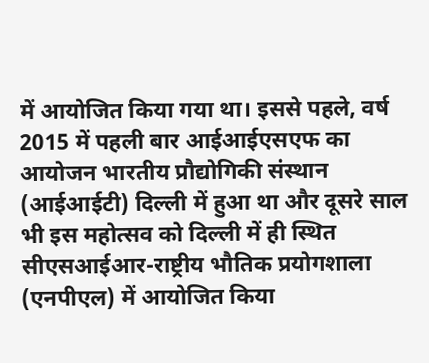में आयोजित किया गया था। इससे पहले, वर्ष 2015 में पहली बार आईआईएसएफ का आयोजन भारतीय प्रौद्योगिकी संस्थान (आईआईटी) दिल्ली में हुआ था और दूसरे साल भी इस महोत्सव को दिल्ली में ही स्थित सीएसआईआर-राष्ट्रीय भौतिक प्रयोगशाला (एनपीएल) में आयोजित किया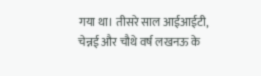गया था। तीसरे साल आईआईटी, चेन्नई और चौथे वर्ष लखनऊ के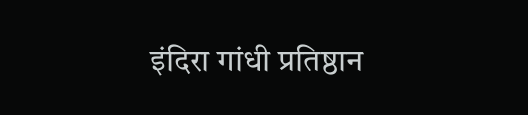इंदिरा गांधी प्रतिष्ठान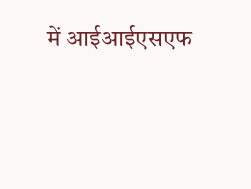में आईआईएसएफ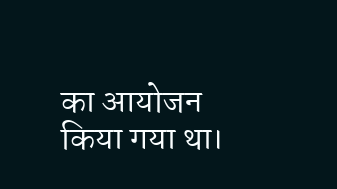का आयोजन किया गया था।